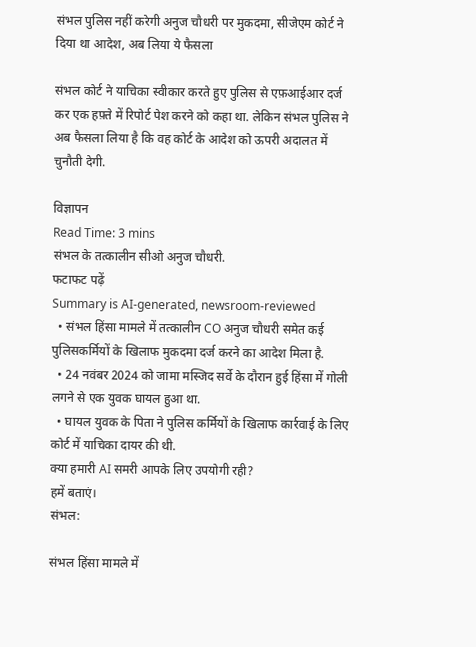संभल पुलिस नहीं करेगी अनुज चौधरी पर मुकदमा, सीजेएम कोर्ट ने दिया था आदेश, अब लिया ये फैसला

संभल कोर्ट ने याचिका स्वीकार करते हुए पुलिस से एफ़आईआर दर्ज कर एक हफ़्ते में रिपोर्ट पेश करने को कहा था. लेकिन संभल पुलिस ने अब फैसला लिया है कि वह कोर्ट के आदेश को ऊपरी अदालत में चुनौती देगी.

विज्ञापन
Read Time: 3 mins
संभल के तत्कालीन सीओ अनुज चौधरी.
फटाफट पढ़ें
Summary is AI-generated, newsroom-reviewed
  • संभल हिंसा मामले में तत्कालीन CO अनुज चौधरी समेत कई पुलिसकर्मियों के खिलाफ मुकदमा दर्ज करने का आदेश मिला है.
  • 24 नवंबर 2024 को जामा मस्जिद सर्वे के दौरान हुई हिंसा में गोली लगने से एक युवक घायल हुआ था.
  • घायल युवक के पिता ने पुलिस कर्मियों के खिलाफ कार्रवाई के लिए कोर्ट में याचिका दायर की थी.
क्या हमारी AI समरी आपके लिए उपयोगी रही?
हमें बताएं।
संभल:

संभल हिंसा मामले में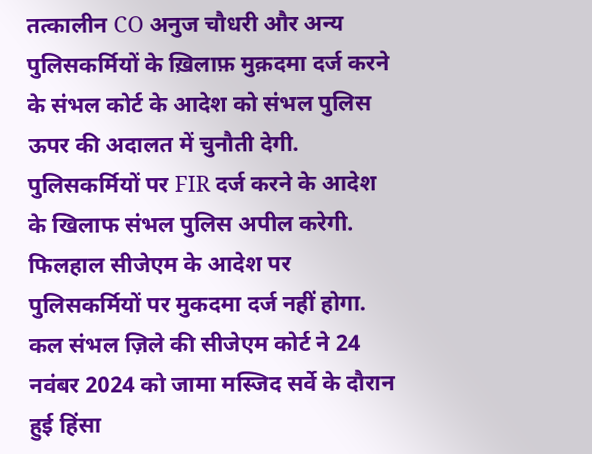तत्कालीन CO अनुज चौधरी और अन्य पुलिसकर्मियों के ख़िलाफ़ मुक़दमा दर्ज करने के संभल कोर्ट के आदेश को संभल पुलिस ऊपर की अदालत में चुनौती देगी. पुलिसकर्मियों पर FIR दर्ज करने के आदेश के खिलाफ संभल पुलिस अपील करेगी. फिलहाल सीजेएम के आदेश पर पुलिसकर्मियों पर मुकदमा दर्ज नहीं होगा. कल संभल ज़िले की सीजेएम कोर्ट ने 24 नवंबर 2024 को जामा मस्जिद सर्वे के दौरान हुई हिंसा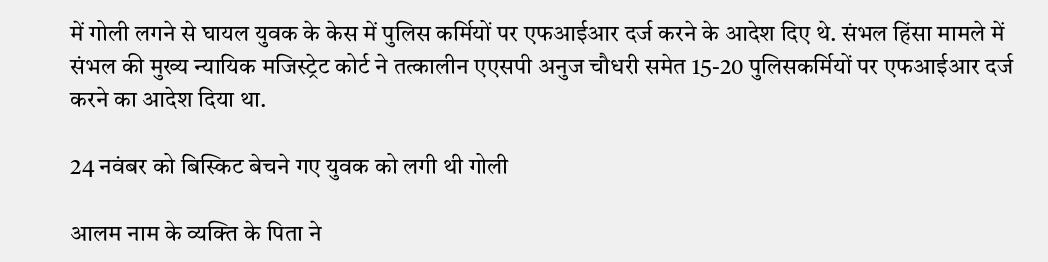में गोली लगने से घायल युवक के केस में पुलिस कर्मियों पर एफआईआर दर्ज करने के आदेश दिए थे. संभल हिंसा मामले में संभल की मुख्य न्यायिक मजिस्ट्रेट कोर्ट ने तत्कालीन एएसपी अनुज चौधरी समेत 15-20 पुलिसकर्मियों पर एफआईआर दर्ज करने का आदेश दिया था.

24 नवंबर को बिस्किट बेचने गए युवक को लगी थी गोली

आलम नाम के व्यक्ति के पिता ने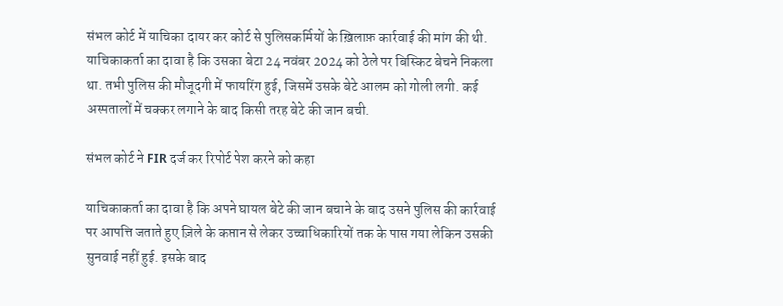संभल कोर्ट में याचिका दायर कर कोर्ट से पुलिसकर्मियों के ख़िलाफ़ कार्रवाई की मांग की थी. याचिकाकर्ता का दावा है कि उसका बेटा 24 नवंबर 2024 को ठेले पर बिस्किट बेचने निकला था. तभी पुलिस की मौजूदगी में फायरिंग हुई, जिसमें उसके बेटे आलम को गोली लगी. कई अस्पतालों में चक्कर लगाने के बाद किसी तरह बेटे की जान बची.

संभल कोर्ट ने FIR दर्ज कर रिपोर्ट पेश करने को कहा

याचिकाकर्ता का दावा है कि अपने घायल बेटे की जान बचाने के बाद उसने पुलिस की कार्रवाई पर आपत्ति जताते हुए ज़िले के कप्तान से लेकर उच्चाधिकारियों तक के पास गया लेकिन उसकी सुनवाई नहीं हुई. इसके बाद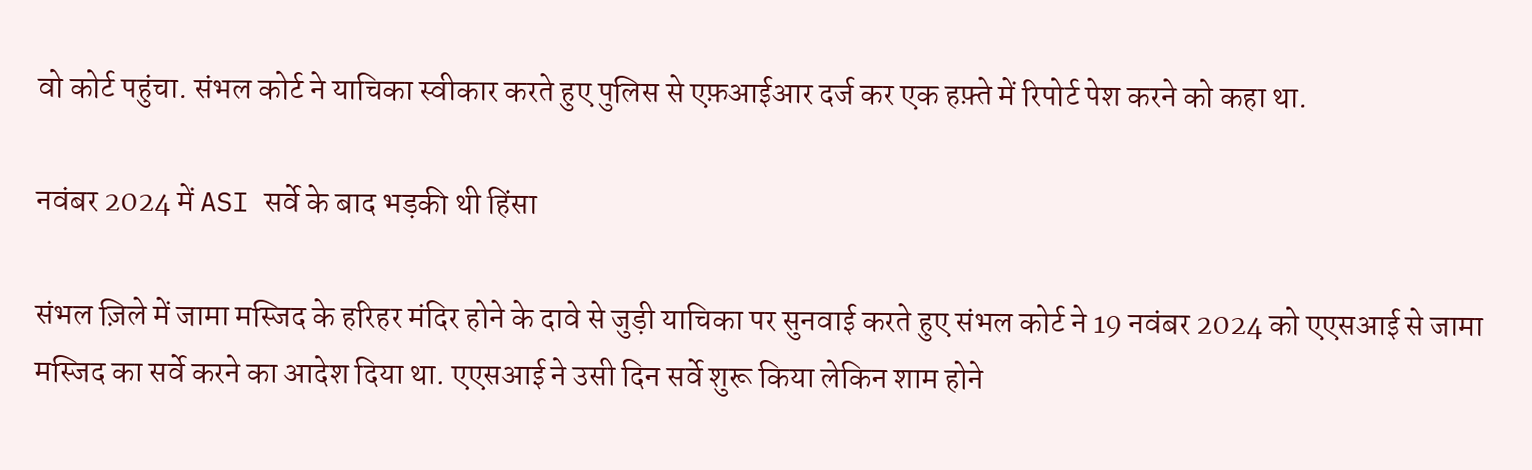वो कोर्ट पहुंचा. संभल कोर्ट ने याचिका स्वीकार करते हुए पुलिस से एफ़आईआर दर्ज कर एक हफ़्ते में रिपोर्ट पेश करने को कहा था.

नवंबर 2024 में ASI सर्वे के बाद भड़की थी हिंसा

संभल ज़िले में जामा मस्जिद के हरिहर मंदिर होने के दावे से जुड़ी याचिका पर सुनवाई करते हुए संभल कोर्ट ने 19 नवंबर 2024 को एएसआई से जामा मस्जिद का सर्वे करने का आदेश दिया था. एएसआई ने उसी दिन सर्वे शुरू किया लेकिन शाम होने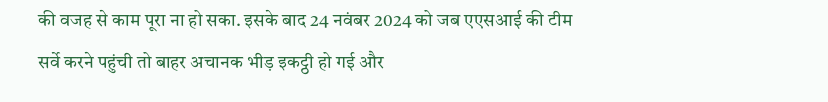की वजह से काम पूरा ना हो सका. इसके बाद 24 नवंबर 2024 को जब एएसआई की टीम सर्वे करने पहुंची तो बाहर अचानक भीड़ इकट्ठी हो गई और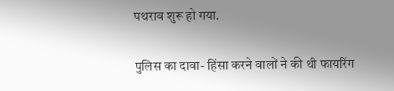पथराव शुरू हो गया.

पुलिस का दावा- हिंसा करने वालों ने की थी फायरिंग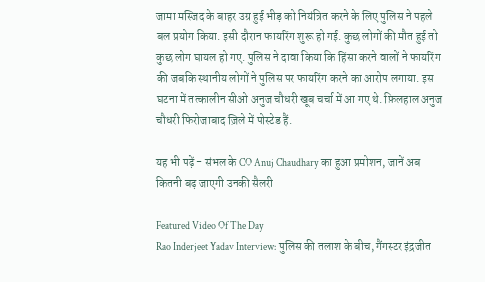जामा मस्जिद के बाहर उग्र हुई भीड़ को नियंत्रित करने के लिए पुलिस ने पहले बल प्रयोग किया. इसी दौरान फायरिंग शुरू हो गई. कुछ लोगों की मौत हुई तो कुछ लोग घायल हो गए. पुलिस ने दावा किया कि हिंसा करने वालों ने फायरिंग की जबकि स्थानीय लोगों ने पुलिस पर फायरिंग करने का आरोप लगाया. इस घटना में तत्कालीन सीओ अनुज चौधरी खूब चर्चा में आ गए थे. फ़िलहाल अनुज चौधरी फिरोजाबाद ज़िले में पोस्टेड हैं.

यह भी पढ़ें - संभल के CO Anuj Chaudhary का हुआ प्रमोशन, जानें अब कितनी बढ़ जाएगी उनकी सैलरी

Featured Video Of The Day
Rao Inderjeet Yadav Interview: पुलिस की तलाश के बीच, गैंगस्टर इंद्रजीत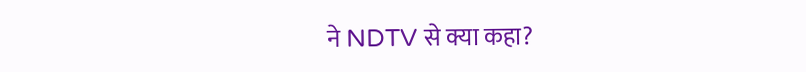ने NDTV से क्या कहा?